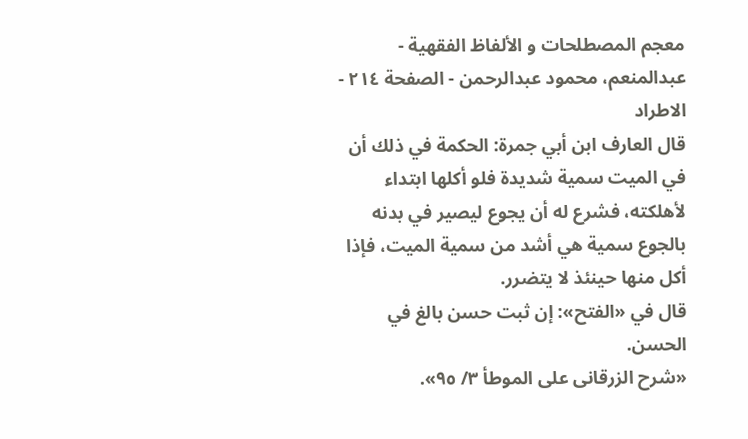معجم المصطلحات و الألفاظ الفقهية - عبدالمنعم، محمود عبدالرحمن - الصفحة ٢١٤ - الاطراد
قال العارف ابن أبي جمرة: الحكمة في ذلك أن في الميت سمية شديدة فلو أكلها ابتداء لأهلكته، فشرع له أن يجوع ليصير في بدنه بالجوع سمية هي أشد من سمية الميت، فإذا أكل منها حينئذ لا يتضرر.
قال في «الفتح»: إن ثبت حسن بالغ في الحسن.
«شرح الزرقانى على الموطأ ٣/ ٩٥».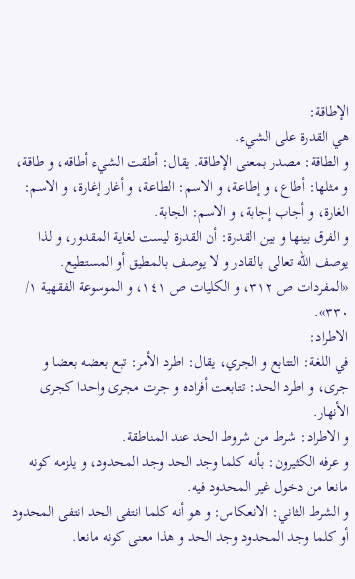الإطاقة:
هي القدرة على الشيء.
و الطاقة: مصدر بمعنى الإطاقة. يقال: أطقت الشيء أطاقه، و طاقة، و مثلها: أطاع، و إطاعة، و الاسم: الطاعة، و أغار إغارة، و الاسم: الغارة، و أجاب إجابة، و الاسم: الجابة.
و الفرق بينها و بين القدرة: أن القدرة ليست لغاية المقدور، و لذا يوصف اللّه تعالى بالقادر و لا يوصف بالمطيق أو المستطيع.
«المفردات ص ٣١٢، و الكليات ص ١٤١، و الموسوعة الفقهية ١/ ٣٣٠».
الاطراد:
في اللغة: التتابع و الجري، يقال: اطرد الأمر: تبع بعضه بعضا و جرى، و اطرد الحد: تتابعت أفراده و جرت مجرى واحدا كجرى الأنهار.
و الاطراد: شرط من شروط الحد عند المناطقة.
و عرفه الكثيرون: بأنه كلما وجد الحد وجد المحدود، و يلزمه كونه مانعا من دخول غير المحدود فيه.
و الشرط الثاني: الانعكاس: و هو أنه كلما انتفى الحد انتفى المحدود أو كلما وجد المحدود وجد الحد و هذا معنى كونه مانعا.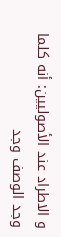و الاطراد عند الأصوليين: أنه كلما وجد الوصف وجد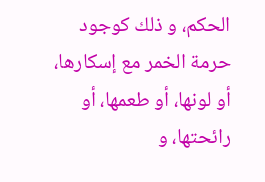الحكم، و ذلك كوجود حرمة الخمر مع إسكارها، أو لونها، أو طعمها، أو رائحتها، و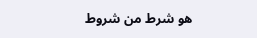هو شرط من شروط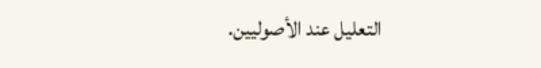التعليل عند الأصوليين.